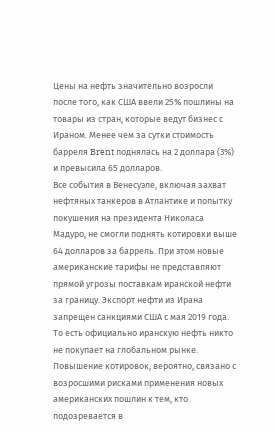Цены на нефть значительно возросли после того, как США ввели 25% пошлины на товары из стран, которые ведут бизнес с Ираном. Менее чем за сутки стоимость барреля Brent поднялась на 2 доллара (3%) и превысила 65 долларов.
Все события в Венесуэле, включая захват нефтяных танкеров в Атлантике и попытку покушения на президента Николаса Мадуро, не смогли поднять котировки выше 64 долларов за баррель. При этом новые американские тарифы не представляют прямой угрозы поставкам иранской нефти за границу. Экспорт нефти из Ирана запрещен санкциями США с мая 2019 года. То есть официально иранскую нефть никто не покупает на глобальном рынке.
Повышение котировок, вероятно, связано с возросшими рисками применения новых американских пошлин к тем, кто подозревается в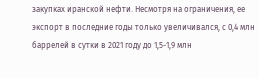закупках иранской нефти. Несмотря на ограничения, ее экспорт в последние годы только увеличивался, с 0,4 млн баррелей в сутки в 2021 году до 1,5-1,9 млн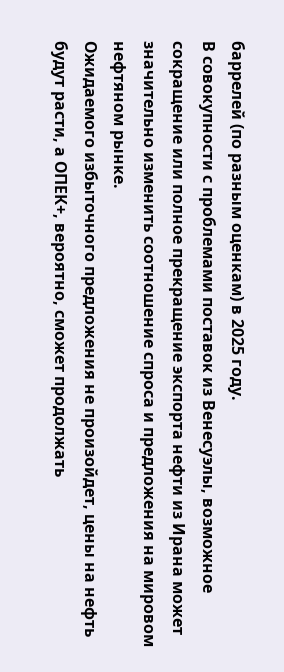баррелей (по разным оценкам) в 2025 году.
В совокупности с проблемами поставок из Венесуэлы, возможное сокращение или полное прекращение экспорта нефти из Ирана может значительно изменить соотношение спроса и предложения на мировом нефтяном рынке.
Ожидаемого избыточного предложения не произойдет, цены на нефть будут расти, а ОПЕК+, вероятно, сможет продолжать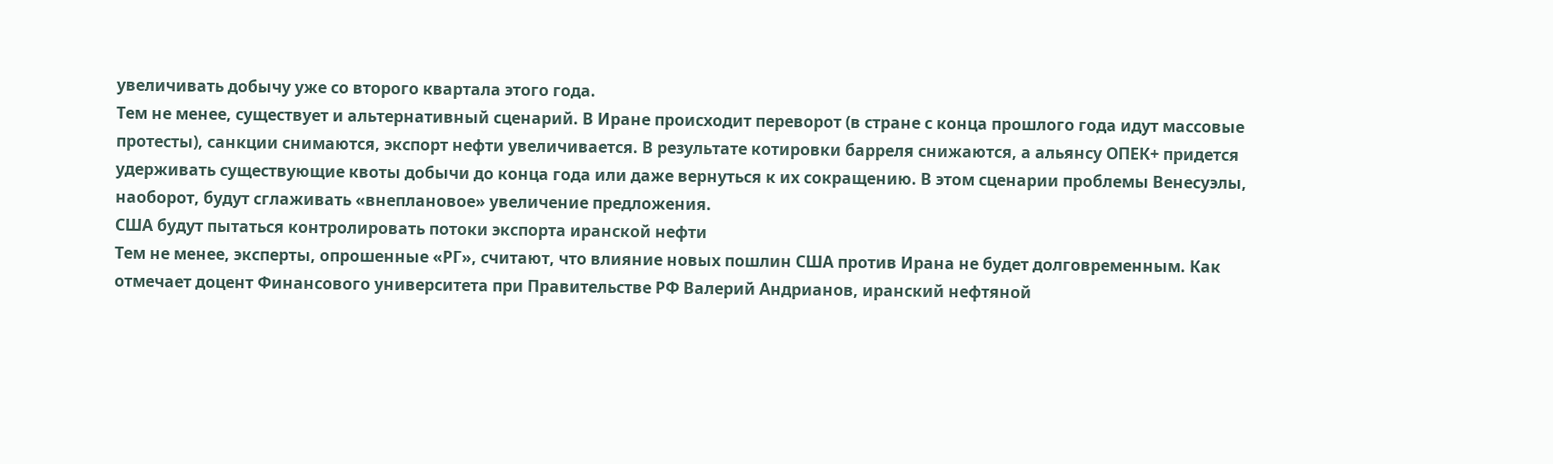увеличивать добычу уже со второго квартала этого года.
Тем не менее, существует и альтернативный сценарий. В Иране происходит переворот (в стране с конца прошлого года идут массовые протесты), санкции снимаются, экспорт нефти увеличивается. В результате котировки барреля снижаются, а альянсу ОПЕК+ придется удерживать существующие квоты добычи до конца года или даже вернуться к их сокращению. В этом сценарии проблемы Венесуэлы, наоборот, будут сглаживать «внеплановое» увеличение предложения.
США будут пытаться контролировать потоки экспорта иранской нефти
Тем не менее, эксперты, опрошенные «РГ», считают, что влияние новых пошлин США против Ирана не будет долговременным. Как отмечает доцент Финансового университета при Правительстве РФ Валерий Андрианов, иранский нефтяной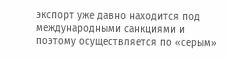экспорт уже давно находится под международными санкциями и поэтому осуществляется по «серым»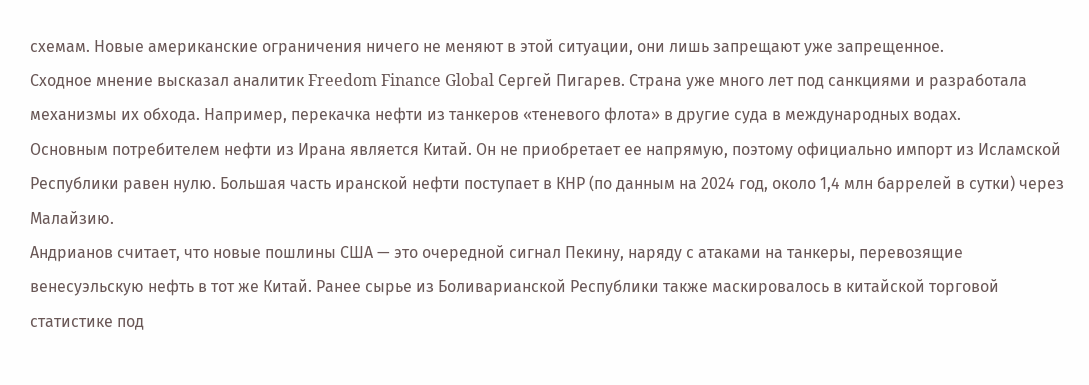схемам. Новые американские ограничения ничего не меняют в этой ситуации, они лишь запрещают уже запрещенное.
Сходное мнение высказал аналитик Freedom Finance Global Сергей Пигарев. Страна уже много лет под санкциями и разработала механизмы их обхода. Например, перекачка нефти из танкеров «теневого флота» в другие суда в международных водах.
Основным потребителем нефти из Ирана является Китай. Он не приобретает ее напрямую, поэтому официально импорт из Исламской Республики равен нулю. Большая часть иранской нефти поступает в КНР (по данным на 2024 год, около 1,4 млн баррелей в сутки) через Малайзию.
Андрианов считает, что новые пошлины США — это очередной сигнал Пекину, наряду с атаками на танкеры, перевозящие венесуэльскую нефть в тот же Китай. Ранее сырье из Боливарианской Республики также маскировалось в китайской торговой статистике под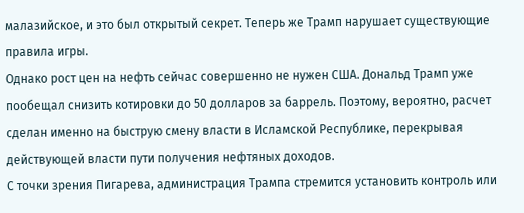малазийское, и это был открытый секрет. Теперь же Трамп нарушает существующие правила игры.
Однако рост цен на нефть сейчас совершенно не нужен США. Дональд Трамп уже пообещал снизить котировки до 50 долларов за баррель. Поэтому, вероятно, расчет сделан именно на быструю смену власти в Исламской Республике, перекрывая действующей власти пути получения нефтяных доходов.
С точки зрения Пигарева, администрация Трампа стремится установить контроль или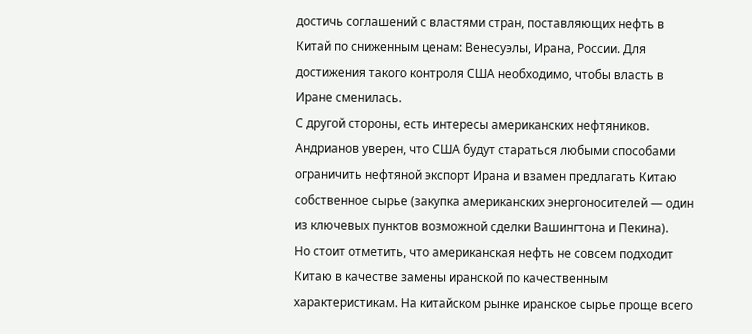достичь соглашений с властями стран, поставляющих нефть в Китай по сниженным ценам: Венесуэлы, Ирана, России. Для достижения такого контроля США необходимо, чтобы власть в Иране сменилась.
С другой стороны, есть интересы американских нефтяников. Андрианов уверен, что США будут стараться любыми способами ограничить нефтяной экспорт Ирана и взамен предлагать Китаю собственное сырье (закупка американских энергоносителей — один из ключевых пунктов возможной сделки Вашингтона и Пекина).
Но стоит отметить, что американская нефть не совсем подходит Китаю в качестве замены иранской по качественным характеристикам. На китайском рынке иранское сырье проще всего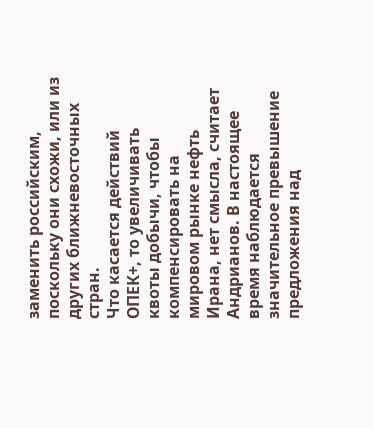заменить российским, поскольку они схожи, или из других ближневосточных стран.
Что касается действий ОПЕК+, то увеличивать квоты добычи, чтобы компенсировать на мировом рынке нефть Ирана, нет смысла, считает Андрианов. В настоящее время наблюдается значительное превышение предложения над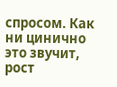спросом. Как ни цинично это звучит, рост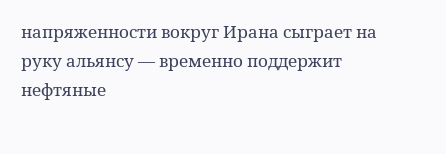напряженности вокруг Ирана сыграет на руку альянсу — временно поддержит нефтяные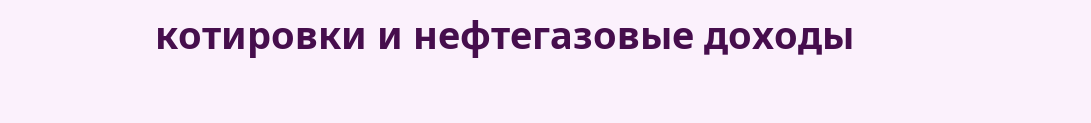котировки и нефтегазовые доходы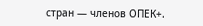стран — членов ОПЕК+.